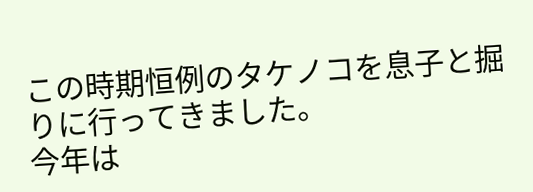この時期恒例のタケノコを息子と掘りに行ってきました。
今年は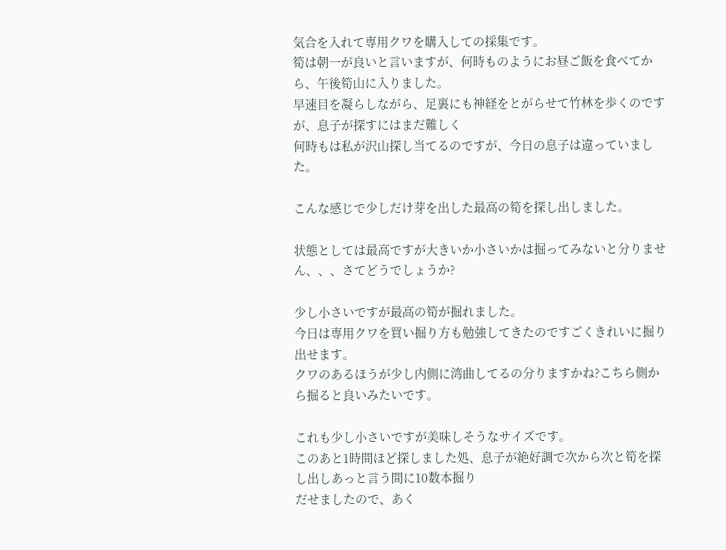気合を入れて専用クワを購入しての採集です。
筍は朝一が良いと言いますが、何時ものようにお昼ご飯を食べてから、午後筍山に入りました。
早速目を凝らしながら、足裏にも神経をとがらせて竹林を歩くのですが、息子が探すにはまだ難しく
何時もは私が沢山探し当てるのですが、今日の息子は違っていました。

こんな感じで少しだけ芽を出した最高の筍を探し出しました。

状態としては最高ですが大きいか小さいかは掘ってみないと分りません、、、さてどうでしょうか?

少し小さいですが最高の筍が掘れました。
今日は専用クワを買い掘り方も勉強してきたのですごくきれいに掘り出せます。
クワのあるほうが少し内側に湾曲してるの分りますかね?こちら側から掘ると良いみたいです。

これも少し小さいですが美味しそうなサイズです。
このあと1時間ほど探しました処、息子が絶好調で次から次と筍を探し出しあっと言う間に10数本掘り
だせましたので、あく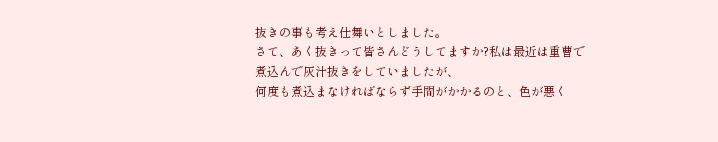抜きの事も考え仕舞いとしました。
さて、あく抜きって皆さんどうしてますか?私は最近は重曹で煮込んで灰汁抜きをしていましたが、
何度も煮込まなければならず手間がかかるのと、色が悪く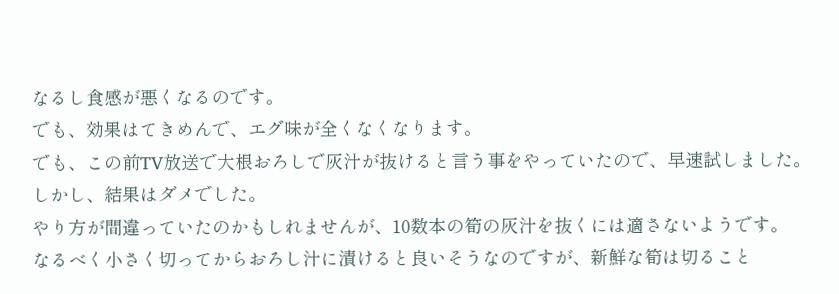なるし食感が悪くなるのです。
でも、効果はてきめんで、エグ味が全くなくなります。
でも、この前TV放送で大根おろしで灰汁が抜けると言う事をやっていたので、早速試しました。
しかし、結果はダメでした。
やり方が間違っていたのかもしれませんが、10数本の筍の灰汁を抜くには適さないようです。
なるべく小さく切ってからおろし汁に漬けると良いそうなのですが、新鮮な筍は切ること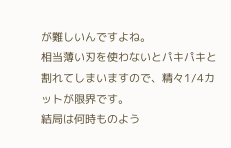が難しいんですよね。
相当薄い刃を使わないとパキパキと割れてしまいますので、精々1/4カットが限界です。
結局は何時ものよう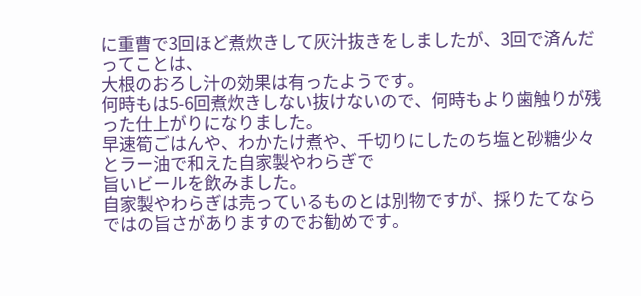に重曹で3回ほど煮炊きして灰汁抜きをしましたが、3回で済んだってことは、
大根のおろし汁の効果は有ったようです。
何時もは5-6回煮炊きしない抜けないので、何時もより歯触りが残った仕上がりになりました。
早速筍ごはんや、わかたけ煮や、千切りにしたのち塩と砂糖少々とラー油で和えた自家製やわらぎで
旨いビールを飲みました。
自家製やわらぎは売っているものとは別物ですが、採りたてならではの旨さがありますのでお勧めです。